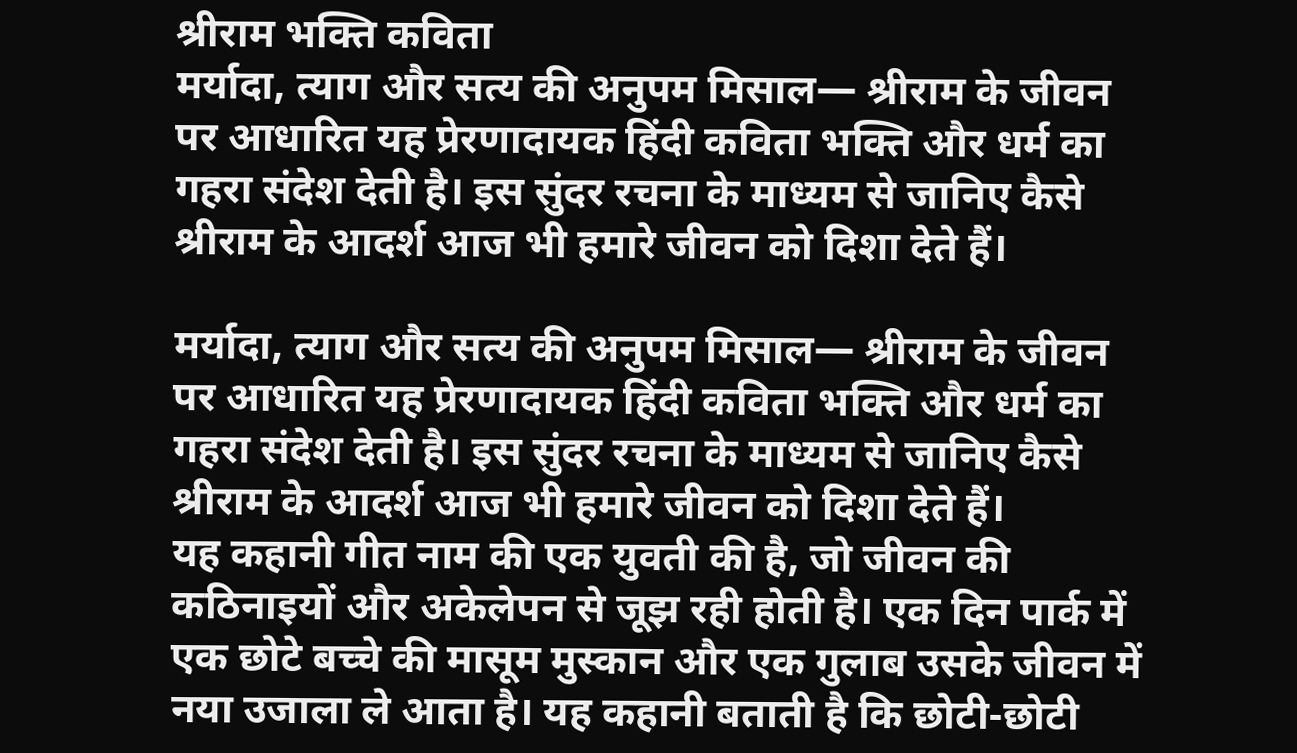श्रीराम भक्ति कविता
मर्यादा, त्याग और सत्य की अनुपम मिसाल— श्रीराम के जीवन पर आधारित यह प्रेरणादायक हिंदी कविता भक्ति और धर्म का गहरा संदेश देती है। इस सुंदर रचना के माध्यम से जानिए कैसे श्रीराम के आदर्श आज भी हमारे जीवन को दिशा देते हैं।

मर्यादा, त्याग और सत्य की अनुपम मिसाल— श्रीराम के जीवन पर आधारित यह प्रेरणादायक हिंदी कविता भक्ति और धर्म का गहरा संदेश देती है। इस सुंदर रचना के माध्यम से जानिए कैसे श्रीराम के आदर्श आज भी हमारे जीवन को दिशा देते हैं।
यह कहानी गीत नाम की एक युवती की है, जो जीवन की कठिनाइयों और अकेलेपन से जूझ रही होती है। एक दिन पार्क में एक छोटे बच्चे की मासूम मुस्कान और एक गुलाब उसके जीवन में नया उजाला ले आता है। यह कहानी बताती है कि छोटी-छोटी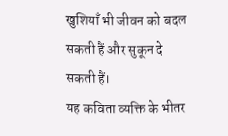खुशियाँ भी जीवन को बदल सकती हैं और सुकून दे सकती हैं।
यह कविता व्यक्ति के भीतर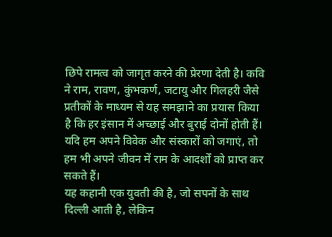छिपे रामत्व को जागृत करने की प्रेरणा देती है। कवि ने राम, रावण, कुंभकर्ण, जटायु और गिलहरी जैसे प्रतीकों के माध्यम से यह समझाने का प्रयास किया है कि हर इंसान में अच्छाई और बुराई दोनों होती हैं। यदि हम अपने विवेक और संस्कारों को जगाएं, तो हम भी अपने जीवन में राम के आदर्शों को प्राप्त कर सकते हैं।
यह कहानी एक युवती की है, जो सपनों के साथ दिल्ली आती है, लेकिन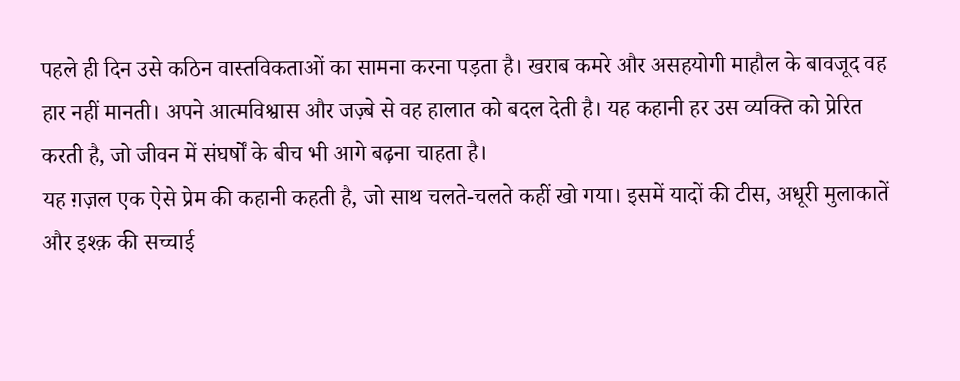पहले ही दिन उसे कठिन वास्तविकताओं का सामना करना पड़ता है। खराब कमरे और असहयोगी माहौल के बावजूद वह हार नहीं मानती। अपने आत्मविश्वास और जज़्बे से वह हालात को बदल देती है। यह कहानी हर उस व्यक्ति को प्रेरित करती है, जो जीवन में संघर्षों के बीच भी आगे बढ़ना चाहता है।
यह ग़ज़ल एक ऐसे प्रेम की कहानी कहती है, जो साथ चलते-चलते कहीं खो गया। इसमें यादों की टीस, अधूरी मुलाकातें और इश्क़ की सच्चाई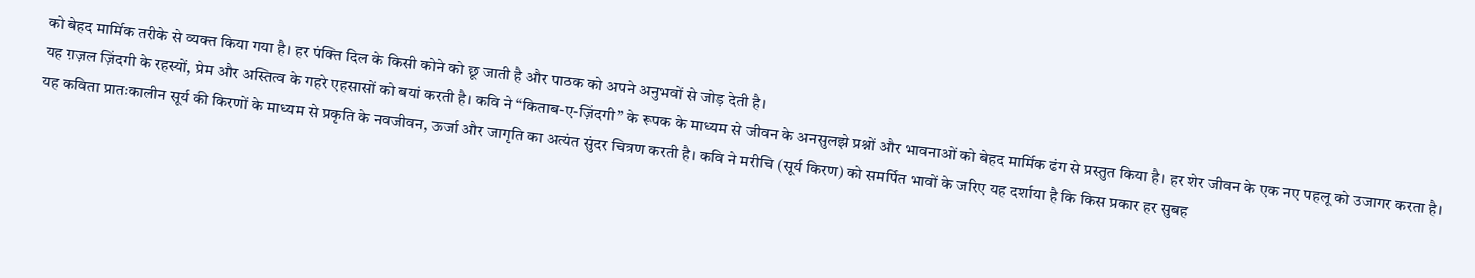को बेहद मार्मिक तरीके से व्यक्त किया गया है। हर पंक्ति दिल के किसी कोने को छू जाती है और पाठक को अपने अनुभवों से जोड़ देती है।
यह ग़ज़ल ज़िंदगी के रहस्यों, प्रेम और अस्तित्व के गहरे एहसासों को बयां करती है। कवि ने “किताब-ए-ज़िंदगी” के रूपक के माध्यम से जीवन के अनसुलझे प्रश्नों और भावनाओं को बेहद मार्मिक ढंग से प्रस्तुत किया है। हर शेर जीवन के एक नए पहलू को उजागर करता है।
यह कविता प्रातःकालीन सूर्य की किरणों के माध्यम से प्रकृति के नवजीवन, ऊर्जा और जागृति का अत्यंत सुंदर चित्रण करती है। कवि ने मरीचि (सूर्य किरण) को समर्पित भावों के जरिए यह दर्शाया है कि किस प्रकार हर सुबह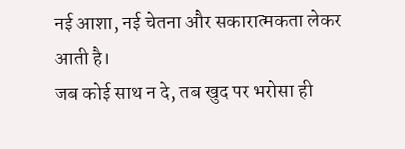नई आशा, नई चेतना और सकारात्मकता लेकर आती है।
जब कोई साथ न दे, तब खुद पर भरोसा ही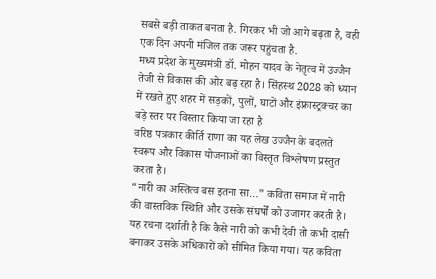सबसे बड़ी ताकत बनता है. गिरकर भी जो आगे बढ़ता है, वही एक दिन अपनी मंजिल तक जरूर पहुंचता है.
मध्य प्रदेश के मुख्यमंत्री डॉ. मोहन यादव के नेतृत्व में उज्जैन तेजी से विकास की ओर बढ़ रहा है। सिंहस्थ 2028 को ध्यान में रखते हुए शहर में सड़कों, पुलों, घाटों और इंफ्रास्ट्रक्चर का बड़े स्तर पर विस्तार किया जा रहा है
वरिष्ठ पत्रकार कीर्ति राणा का यह लेख उज्जैन के बदलते स्वरूप और विकास योजनाओं का विस्तृत विश्लेषण प्रस्तुत करता है।
“नारी का अस्तित्व बस इतना सा…” कविता समाज में नारी की वास्तविक स्थिति और उसके संघर्षों को उजागर करती है। यह रचना दर्शाती है कि कैसे नारी को कभी देवी तो कभी दासी बनाकर उसके अधिकारों को सीमित किया गया। यह कविता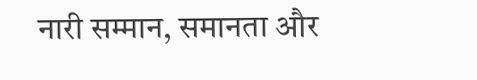नारी सम्मान, समानता और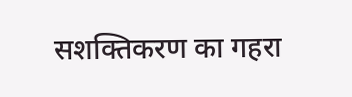सशक्तिकरण का गहरा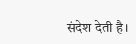संदेश देती है।